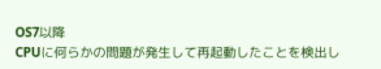OS7以降
CPUに何らかの問題が発生して再起動したことを検出し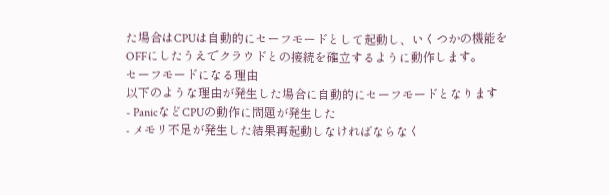た場合はCPUは自動的にセーフモードとして起動し、いくつかの機能をOFFにしたうえでクラウドとの接続を確立するように動作します。
セーフモードになる理由
以下のような理由が発生した場合に自動的にセーフモードとなります
- PanicなどCPUの動作に問題が発生した
- メモリ不足が発生した結果再起動しなければならなく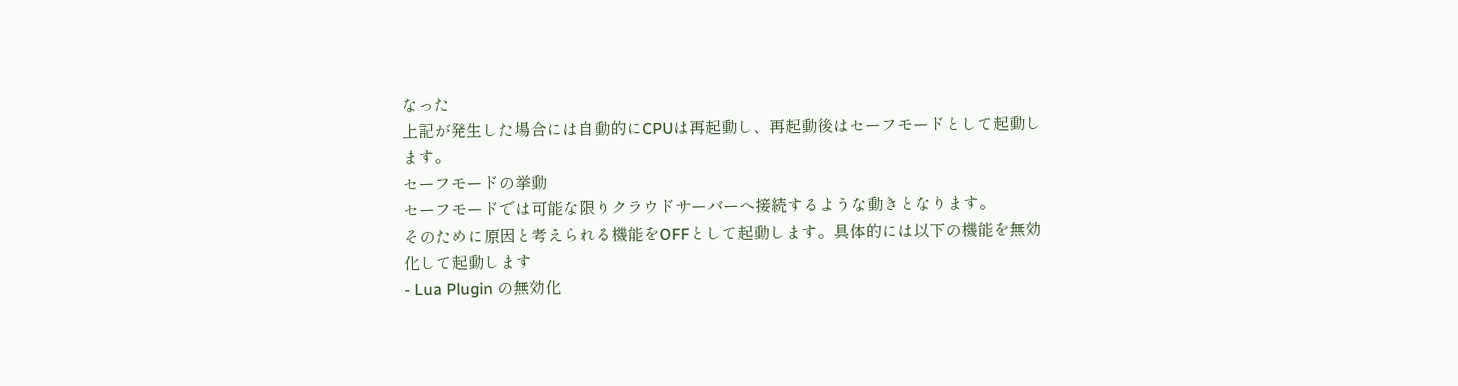なった
上記が発生した場合には自動的にCPUは再起動し、再起動後はセーフモードとして起動します。
セーフモードの挙動
セーフモードでは可能な限りクラウドサーバーへ接続するような動きとなります。
そのために原因と考えられる機能をOFFとして起動します。具体的には以下の機能を無効化して起動します
- Lua Plugin の無効化